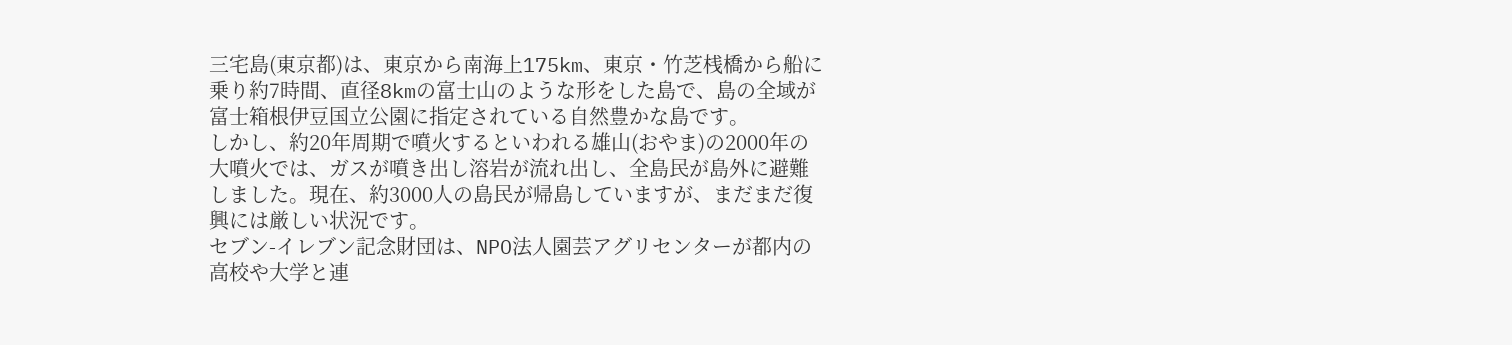三宅島(東京都)は、東京から南海上175km、東京・竹芝桟橋から船に乗り約7時間、直径8kmの富士山のような形をした島で、島の全域が富士箱根伊豆国立公園に指定されている自然豊かな島です。
しかし、約20年周期で噴火するといわれる雄山(おやま)の2000年の大噴火では、ガスが噴き出し溶岩が流れ出し、全島民が島外に避難しました。現在、約3000人の島民が帰島していますが、まだまだ復興には厳しい状況です。
セブン-イレブン記念財団は、NPO法人園芸アグリセンターが都内の高校や大学と連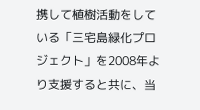携して植樹活動をしている「三宅島緑化プロジェクト」を2008年より支援すると共に、当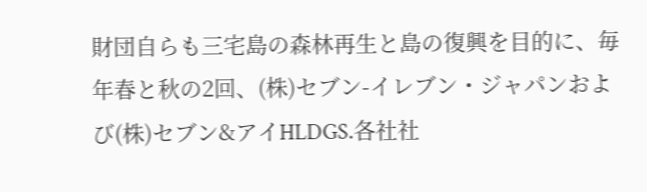財団自らも三宅島の森林再生と島の復興を目的に、毎年春と秋の2回、(株)セブン-イレブン・ジャパンおよび(株)セブン&アイHLDGS.各社社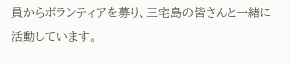員からボランティアを募り、三宅島の皆さんと一緒に活動しています。